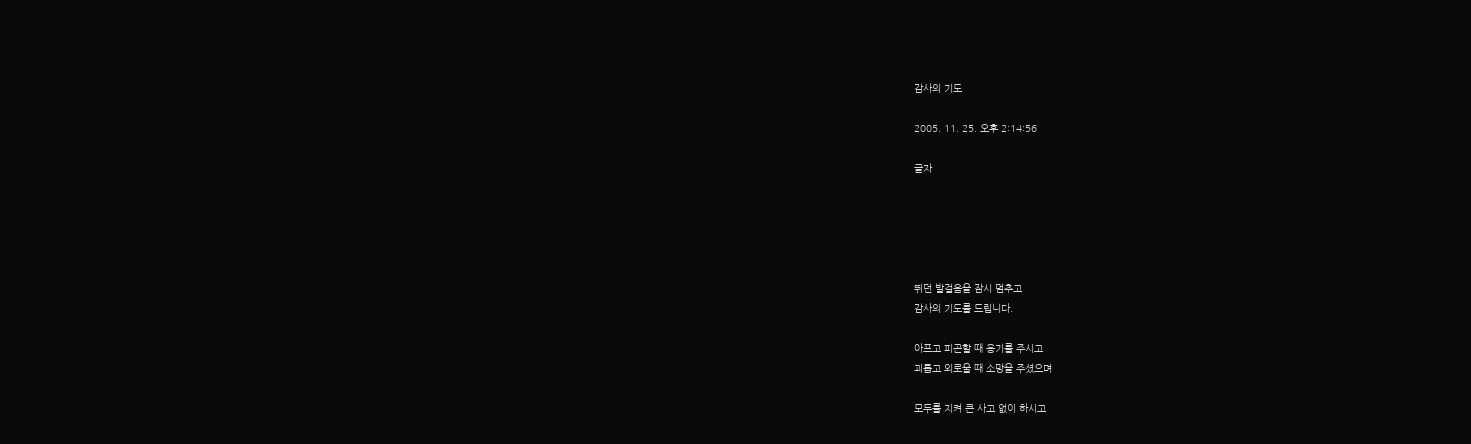감사의 기도

2005. 11. 25. 오후 2:14:56

글자





뛰던 발걸음을 잠시 멈추고
감사의 기도를 드립니다.

아프고 피곤할 때 용기를 주시고
괴롭고 외로울 때 소망을 주셨으며

모두를 지켜 큰 사고 없이 하시고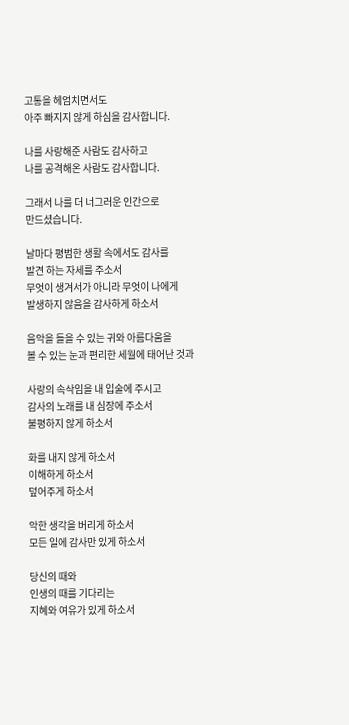고통을 헤엄치면서도
아주 빠지지 않게 하심을 감사합니다.

나를 사랑해준 사람도 감사하고
나를 공격해온 사람도 감사합니다.

그래서 나를 더 너그러운 인간으로
만드셨습니다.

날마다 평범한 생활 속에서도 감사를
발견 하는 자세를 주소서
무엇이 생겨서가 아니라 무엇이 나에게
발생하지 않음을 감사하게 하소서

음악을 들을 수 있는 귀와 아름다움을
볼 수 있는 눈과 편리한 세월에 태어난 것과

사랑의 속삭임을 내 입술에 주시고
감사의 노래를 내 심장에 주소서
불평하지 않게 하소서

화를 내지 않게 하소서
이해하게 하소서
덮어주게 하소서

악한 생각을 버리게 하소서
모든 일에 감사만 있게 하소서

당신의 때와
인생의 때를 기다리는
지혜와 여유가 있게 하소서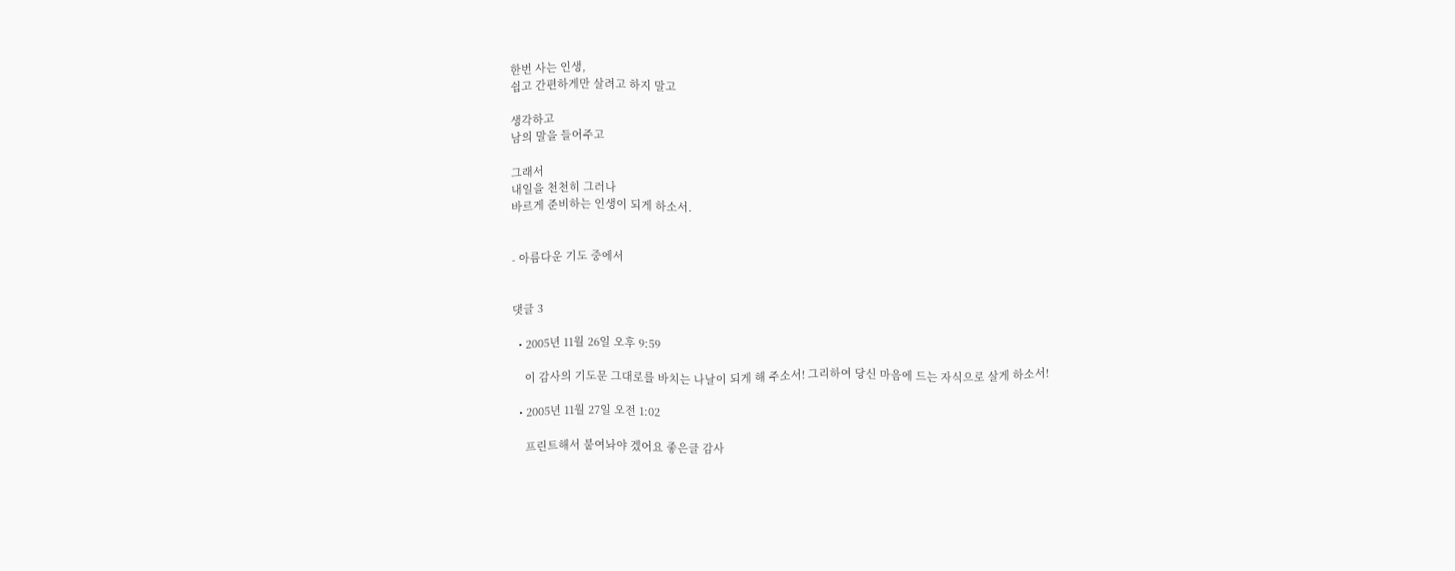한번 사는 인생,
쉽고 간편하게만 살려고 하지 말고

생각하고
남의 말을 들어주고

그래서
내일을 천천히 그러나
바르게 준비하는 인생이 되게 하소서.


- 아름다운 기도 중에서


댓글 3

  • 2005년 11월 26일 오후 9:59

    이 감사의 기도문 그대로를 바치는 나날이 되게 해 주소서! 그리하여 당신 마음에 드는 자식으로 살게 하소서!

  • 2005년 11월 27일 오전 1:02

    프린트해서 붙여놔야 겠어요 좋은글 감사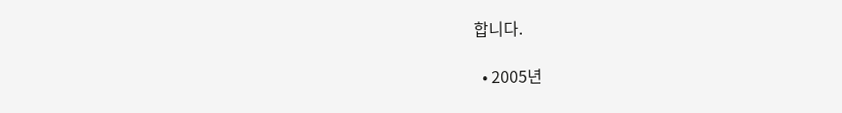합니다.

  • 2005년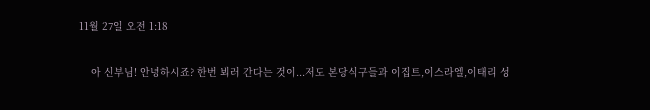11월 27일 오전 1:18

    아 신부님! 안녕하시죠? 한번 뵈러 간다는 것이...저도 본당식구들과 이집트,이스라엘,이태리 성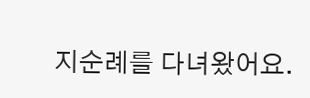지순례를 다녀왔어요.